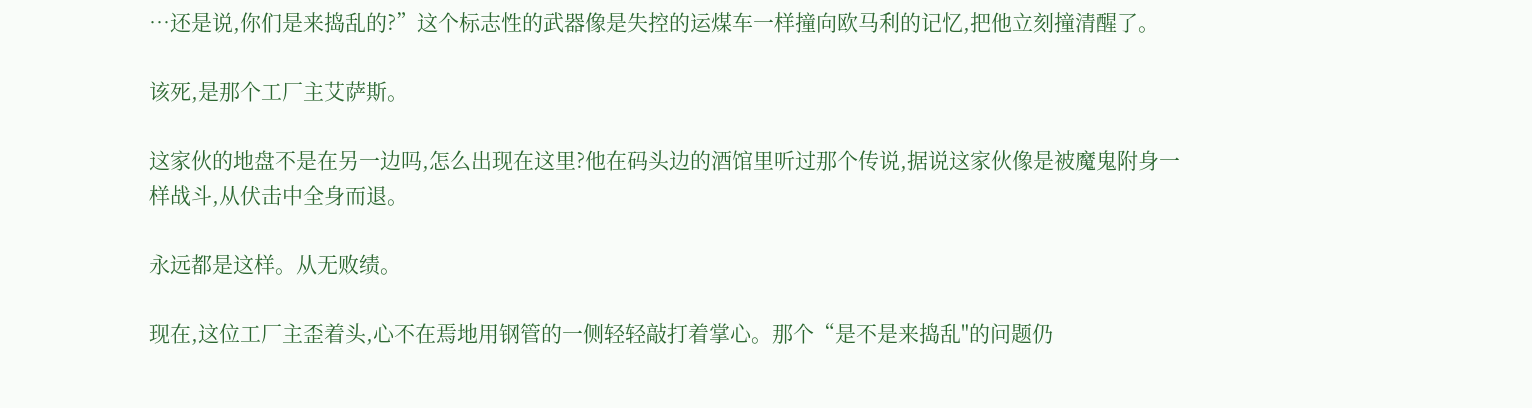…还是说,你们是来捣乱的?”这个标志性的武器像是失控的运煤车一样撞向欧马利的记忆,把他立刻撞清醒了。

该死,是那个工厂主艾萨斯。

这家伙的地盘不是在另一边吗,怎么出现在这里?他在码头边的酒馆里听过那个传说,据说这家伙像是被魔鬼附身一样战斗,从伏击中全身而退。

永远都是这样。从无败绩。

现在,这位工厂主歪着头,心不在焉地用钢管的一侧轻轻敲打着掌心。那个“是不是来捣乱"的问题仍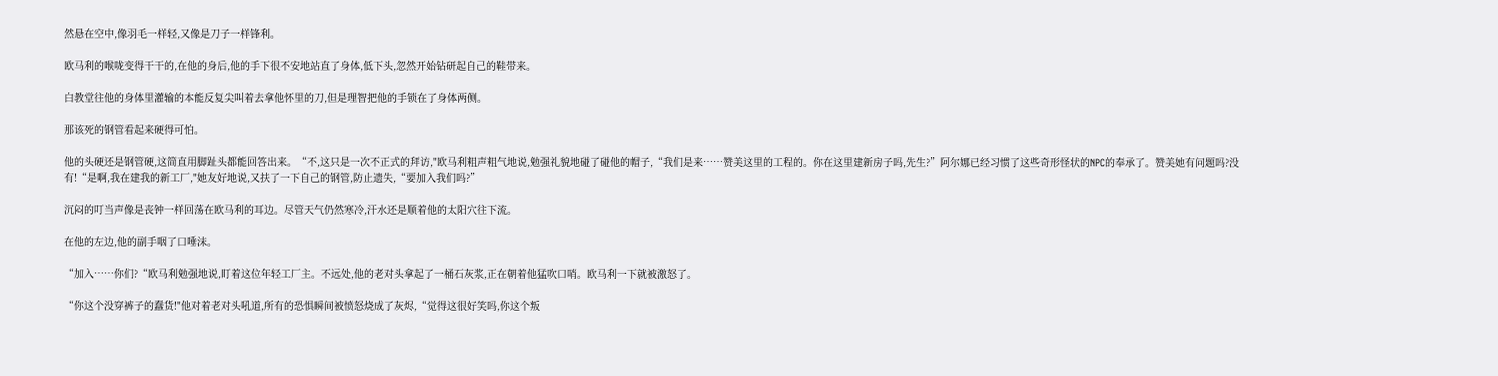然悬在空中,像羽毛一样轻,又像是刀子一样锋利。

欧马利的喉咙变得干干的,在他的身后,他的手下很不安地站直了身体,低下头,忽然开始钻研起自己的鞋带来。

白教堂往他的身体里灌输的本能反复尖叫着去拿他怀里的刀,但是理智把他的手锁在了身体两侧。

那该死的钢管看起来硬得可怕。

他的头硬还是钢管硬,这简直用脚趾头都能回答出来。“不,这只是一次不正式的拜访,"欧马利粗声粗气地说,勉强礼貌地碰了碰他的帽子,“我们是来……赞美这里的工程的。你在这里建新房子吗,先生?”阿尔娜已经习惯了这些奇形怪状的NPC的奉承了。赞美她有问题吗?没有!“是啊,我在建我的新工厂,"她友好地说,又扶了一下自己的钢管,防止遗失,“要加入我们吗?”

沉闷的叮当声像是丧钟一样回荡在欧马利的耳边。尽管天气仍然寒冷,汗水还是顺着他的太阳穴往下流。

在他的左边,他的副手咽了口唾沫。

“加入……你们?“欧马利勉强地说,盯着这位年轻工厂主。不远处,他的老对头拿起了一桶石灰浆,正在朝着他猛吹口哨。欧马利一下就被激怒了。

“你这个没穿裤子的蠢货!"他对着老对头吼道,所有的恐惧瞬间被愤怒烧成了灰烬,“觉得这很好笑吗,你这个叛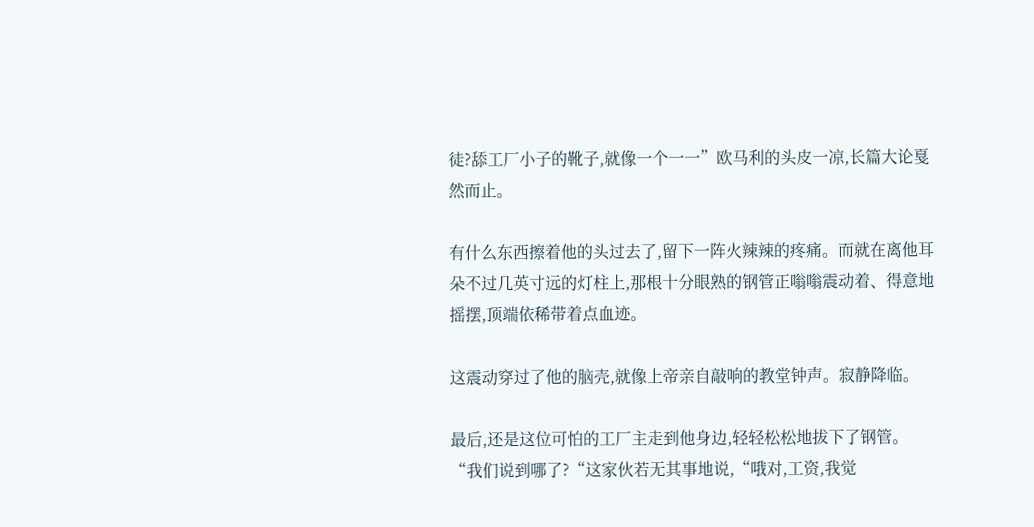徒?舔工厂小子的靴子,就像一个一一”欧马利的头皮一凉,长篇大论戛然而止。

有什么东西擦着他的头过去了,留下一阵火辣辣的疼痛。而就在离他耳朵不过几英寸远的灯柱上,那根十分眼熟的钢管正嗡嗡震动着、得意地摇摆,顶端依稀带着点血迹。

这震动穿过了他的脑壳,就像上帝亲自敲响的教堂钟声。寂静降临。

最后,还是这位可怕的工厂主走到他身边,轻轻松松地拔下了钢管。“我们说到哪了?“这家伙若无其事地说,“哦对,工资,我觉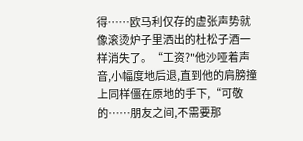得……欧马利仅存的虚张声势就像滚烫炉子里洒出的杜松子酒一样消失了。“工资?"他沙哑着声音,小幅度地后退,直到他的肩膀撞上同样僵在原地的手下,“可敬的……朋友之间,不需要那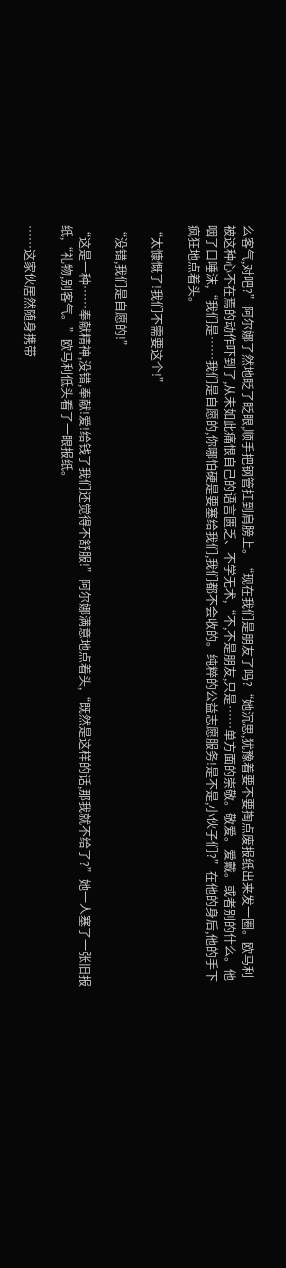么客气,对吧?”阿尔娜了然地眨了眨眼,顺手把钢管扛到肩膀上。“现在我们是朋友了吗?“她沉思,犹豫着要不要掏点废报纸出来发一圈。欧马利被这种心不在焉的动作吓到了,从未如此痛恨自己的语言匮乏、不学无术,“不,不是朋友,只是……单方面的崇敬。敬爱。爱戴。或者别的什么。他咽了口唾沫,“我们是……我们是自愿的,你哪怕硬是要塞给我们,我们都不会收的。纯粹的公益志愿服务!是不是,小伙子们?”在他的身后,他的手下疯狂地点着头。

“太慷慨了!我们不需要这个!”

“没错,我们是自愿的!”

“这是一种……奉献精神,没错,奉献!爱!给钱了我们还觉得不舒服!”阿尔娜满意地点着头,“既然是这样的话,那我就不给了?”她一人塞了一张旧报纸,“礼物,别客气。”欧马利低头看了一眼报纸。

……这家伙居然随身携带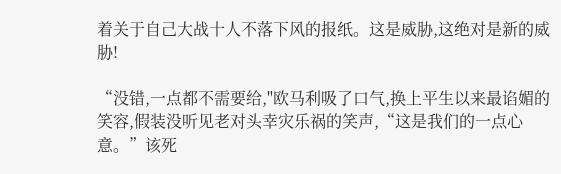着关于自己大战十人不落下风的报纸。这是威胁,这绝对是新的威胁!

“没错,一点都不需要给,"欧马利吸了口气,换上平生以来最谄媚的笑容,假装没听见老对头幸灾乐祸的笑声,“这是我们的一点心意。”该死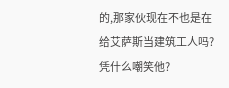的,那家伙现在不也是在给艾萨斯当建筑工人吗?凭什么嘲笑他?